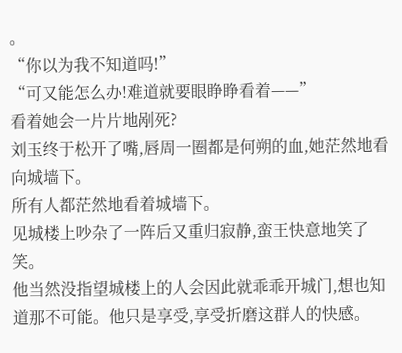。
“你以为我不知道吗!”
“可又能怎么办!难道就要眼睁睁看着——”
看着她会一片片地剐死?
刘玉终于松开了嘴,唇周一圈都是何朔的血,她茫然地看向城墙下。
所有人都茫然地看着城墙下。
见城楼上吵杂了一阵后又重归寂静,蛮王快意地笑了笑。
他当然没指望城楼上的人会因此就乖乖开城门,想也知道那不可能。他只是享受,享受折磨这群人的快感。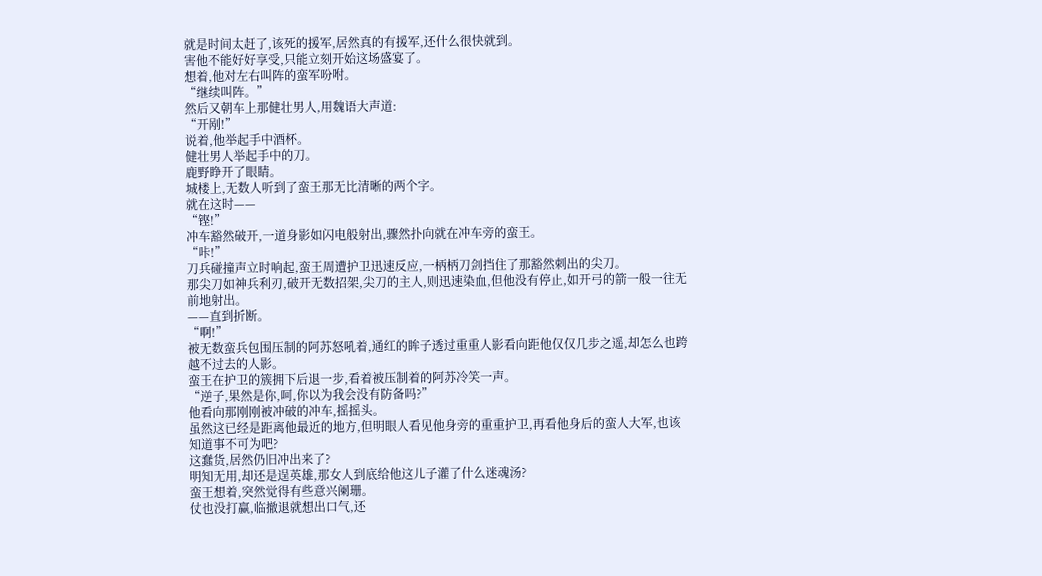就是时间太赶了,该死的援军,居然真的有援军,还什么很快就到。
害他不能好好享受,只能立刻开始这场盛宴了。
想着,他对左右叫阵的蛮军吩咐。
“继续叫阵。”
然后又朝车上那健壮男人,用魏语大声道:
“开剐!”
说着,他举起手中酒杯。
健壮男人举起手中的刀。
鹿野睁开了眼睛。
城楼上,无数人听到了蛮王那无比清晰的两个字。
就在这时——
“铿!”
冲车豁然破开,一道身影如闪电般射出,骤然扑向就在冲车旁的蛮王。
“咔!”
刀兵碰撞声立时响起,蛮王周遭护卫迅速反应,一柄柄刀剑挡住了那豁然刺出的尖刀。
那尖刀如神兵利刃,破开无数招架,尖刀的主人,则迅速染血,但他没有停止,如开弓的箭一般一往无前地射出。
——直到折断。
“啊!”
被无数蛮兵包围压制的阿苏怒吼着,通红的眸子透过重重人影看向距他仅仅几步之遥,却怎么也跨越不过去的人影。
蛮王在护卫的簇拥下后退一步,看着被压制着的阿苏冷笑一声。
“逆子,果然是你,呵,你以为我会没有防备吗?”
他看向那刚刚被冲破的冲车,摇摇头。
虽然这已经是距离他最近的地方,但明眼人看见他身旁的重重护卫,再看他身后的蛮人大军,也该知道事不可为吧?
这蠢货,居然仍旧冲出来了?
明知无用,却还是逞英雄,那女人到底给他这儿子灌了什么迷魂汤?
蛮王想着,突然觉得有些意兴阑珊。
仗也没打赢,临撤退就想出口气,还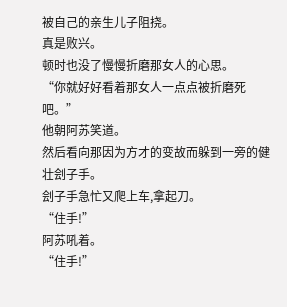被自己的亲生儿子阻挠。
真是败兴。
顿时也没了慢慢折磨那女人的心思。
“你就好好看着那女人一点点被折磨死吧。”
他朝阿苏笑道。
然后看向那因为方才的变故而躲到一旁的健壮刽子手。
刽子手急忙又爬上车,拿起刀。
“住手!”
阿苏吼着。
“住手!”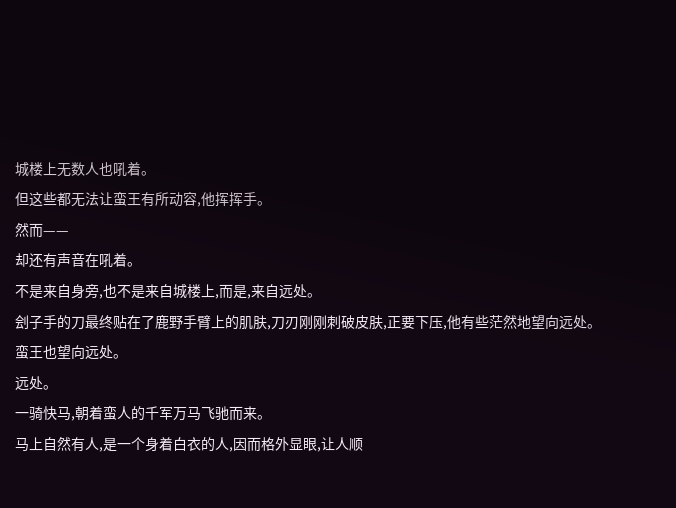城楼上无数人也吼着。
但这些都无法让蛮王有所动容,他挥挥手。
然而——
却还有声音在吼着。
不是来自身旁,也不是来自城楼上,而是,来自远处。
刽子手的刀最终贴在了鹿野手臂上的肌肤,刀刃刚刚刺破皮肤,正要下压,他有些茫然地望向远处。
蛮王也望向远处。
远处。
一骑快马,朝着蛮人的千军万马飞驰而来。
马上自然有人,是一个身着白衣的人,因而格外显眼,让人顺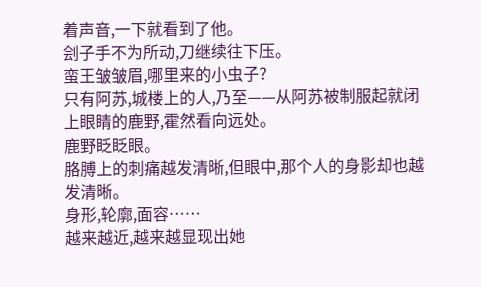着声音,一下就看到了他。
刽子手不为所动,刀继续往下压。
蛮王皱皱眉,哪里来的小虫子?
只有阿苏,城楼上的人,乃至——从阿苏被制服起就闭上眼睛的鹿野,霍然看向远处。
鹿野眨眨眼。
胳膊上的刺痛越发清晰,但眼中,那个人的身影却也越发清晰。
身形,轮廓,面容……
越来越近,越来越显现出她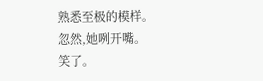熟悉至极的模样。
忽然,她咧开嘴。
笑了。